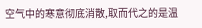空气中的寒意彻底消散,取而代之的是温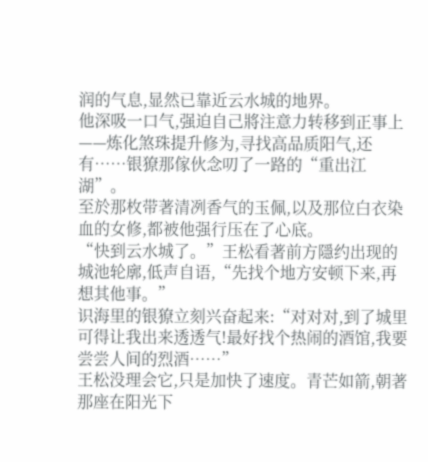润的气息,显然已靠近云水城的地界。
他深吸一口气,强迫自己將注意力转移到正事上——炼化煞珠提升修为,寻找高品质阳气,还有……银獠那傢伙念叨了一路的“重出江湖”。
至於那枚带著清冽香气的玉佩,以及那位白衣染血的女修,都被他强行压在了心底。
“快到云水城了。”王松看著前方隱约出现的城池轮廓,低声自语,“先找个地方安顿下来,再想其他事。”
识海里的银獠立刻兴奋起来:“对对对,到了城里可得让我出来透透气!最好找个热闹的酒馆,我要尝尝人间的烈酒……”
王松没理会它,只是加快了速度。青芒如箭,朝著那座在阳光下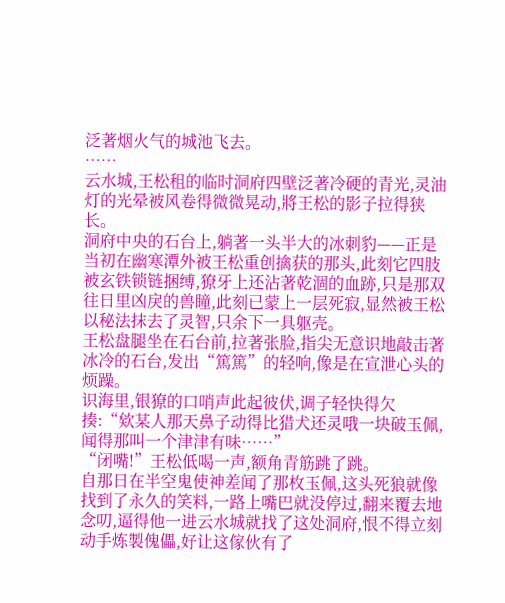泛著烟火气的城池飞去。
……
云水城,王松租的临时洞府四壁泛著冷硬的青光,灵油灯的光晕被风卷得微微晃动,將王松的影子拉得狭长。
洞府中央的石台上,躺著一头半大的冰刺豹——正是当初在幽寒潭外被王松重创擒获的那头,此刻它四肢被玄铁锁链捆缚,獠牙上还沾著乾涸的血跡,只是那双往日里凶戾的兽瞳,此刻已蒙上一层死寂,显然被王松以秘法抹去了灵智,只余下一具躯壳。
王松盘腿坐在石台前,拉著张脸,指尖无意识地敲击著冰冷的石台,发出“篤篤”的轻响,像是在宣泄心头的烦躁。
识海里,银獠的口哨声此起彼伏,调子轻快得欠揍:“欸某人那天鼻子动得比猎犬还灵哦一块破玉佩,闻得那叫一个津津有味……”
“闭嘴!”王松低喝一声,额角青筋跳了跳。
自那日在半空鬼使神差闻了那枚玉佩,这头死狼就像找到了永久的笑料,一路上嘴巴就没停过,翻来覆去地念叨,逼得他一进云水城就找了这处洞府,恨不得立刻动手炼製傀儡,好让这傢伙有了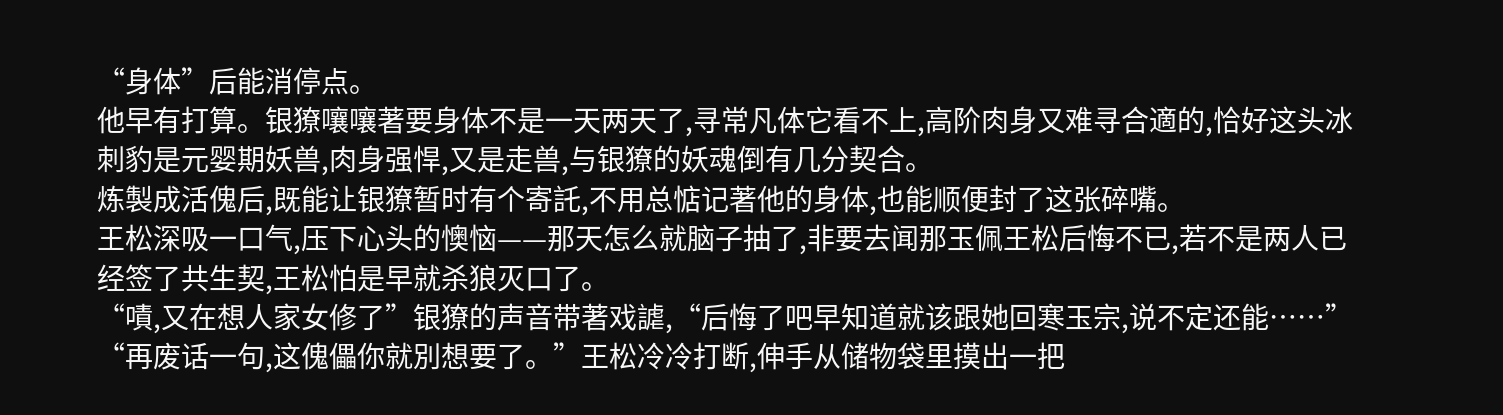“身体”后能消停点。
他早有打算。银獠嚷嚷著要身体不是一天两天了,寻常凡体它看不上,高阶肉身又难寻合適的,恰好这头冰刺豹是元婴期妖兽,肉身强悍,又是走兽,与银獠的妖魂倒有几分契合。
炼製成活傀后,既能让银獠暂时有个寄託,不用总惦记著他的身体,也能顺便封了这张碎嘴。
王松深吸一口气,压下心头的懊恼——那天怎么就脑子抽了,非要去闻那玉佩王松后悔不已,若不是两人已经签了共生契,王松怕是早就杀狼灭口了。
“嘖,又在想人家女修了”银獠的声音带著戏謔,“后悔了吧早知道就该跟她回寒玉宗,说不定还能……”
“再废话一句,这傀儡你就別想要了。”王松冷冷打断,伸手从储物袋里摸出一把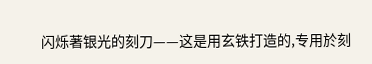闪烁著银光的刻刀——这是用玄铁打造的,专用於刻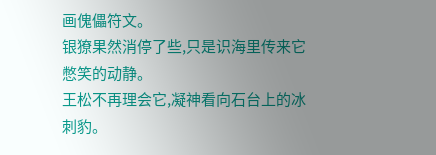画傀儡符文。
银獠果然消停了些,只是识海里传来它憋笑的动静。
王松不再理会它,凝神看向石台上的冰刺豹。